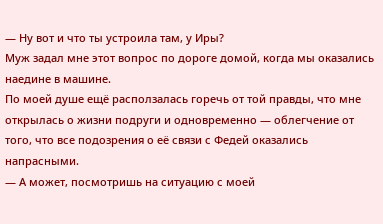— Ну вот и что ты устроила там, у Иры?
Муж задал мне этот вопрос по дороге домой, когда мы оказались наедине в машине.
По моей душе ещё расползалась горечь от той правды, что мне открылась о жизни подруги и одновременно — облегчение от того, что все подозрения о её связи с Федей оказались напрасными.
— А может, посмотришь на ситуацию с моей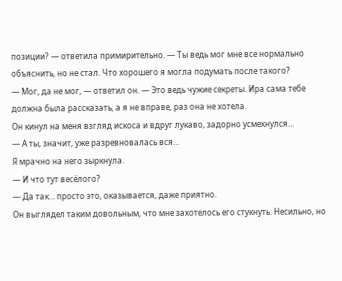позиции? — ответила примирительно. — Ты ведь мог мне все нормально объяснить, но не стал. Что хорошего я могла подумать после такого?
— Мог, да не мог, — ответил он. — Это ведь чужие секреты. Ира сама тебе должна была рассказать, а я не вправе, раз она не хотела.
Он кинул на меня взгляд искоса и вдруг лукаво, задорно усмехнулся…
— А ты, значит, уже разревновалась вся…
Я мрачно на него зыркнула.
— И что тут весёлого?
— Да так… просто это, оказывается, даже приятно.
Он выглядел таким довольным, что мне захотелось его стукнуть. Несильно, но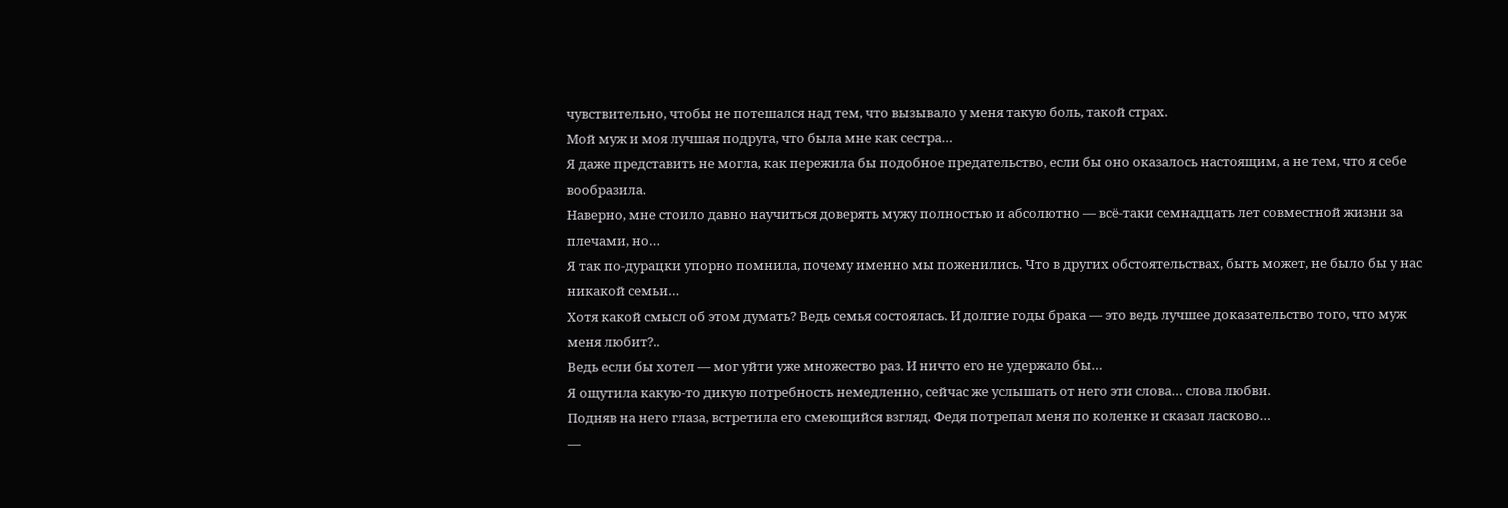чувствительно, чтобы не потешался над тем, что вызывало у меня такую боль, такой страх.
Мой муж и моя лучшая подруга, что была мне как сестра…
Я даже представить не могла, как пережила бы подобное предательство, если бы оно оказалось настоящим, а не тем, что я себе вообразила.
Наверно, мне стоило давно научиться доверять мужу полностью и абсолютно — всё-таки семнадцать лет совместной жизни за плечами, но…
Я так по-дурацки упорно помнила, почему именно мы поженились. Что в других обстоятельствах, быть может, не было бы у нас никакой семьи…
Хотя какой смысл об этом думать? Ведь семья состоялась. И долгие годы брака — это ведь лучшее доказательство того, что муж меня любит?..
Ведь если бы хотел — мог уйти уже множество раз. И ничто его не удержало бы…
Я ощутила какую-то дикую потребность немедленно, сейчас же услышать от него эти слова… слова любви.
Подняв на него глаза, встретила его смеющийся взгляд. Федя потрепал меня по коленке и сказал ласково…
—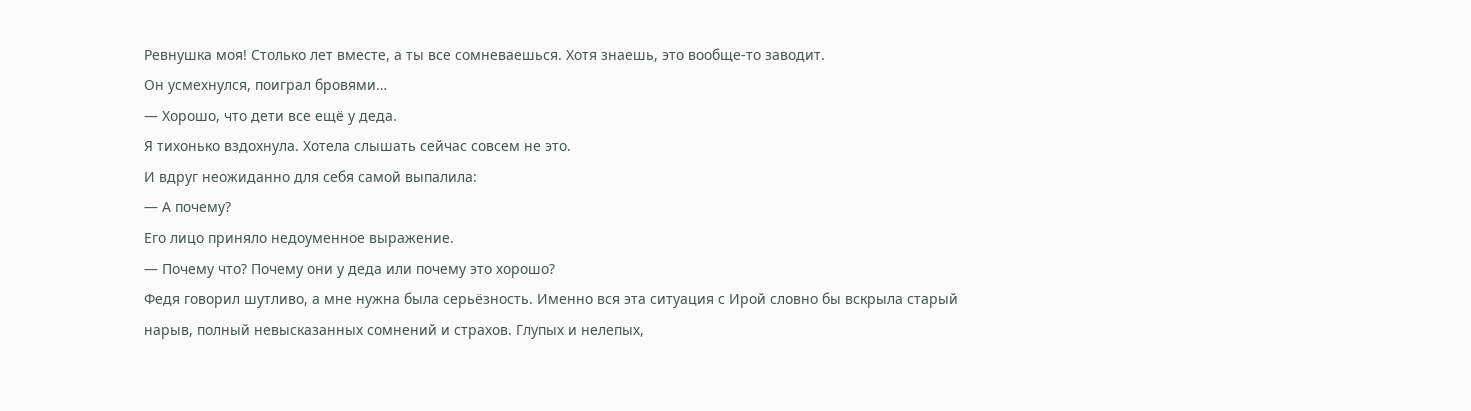Ревнушка моя! Столько лет вместе, а ты все сомневаешься. Хотя знаешь, это вообще-то заводит.
Он усмехнулся, поиграл бровями…
— Хорошо, что дети все ещё у деда.
Я тихонько вздохнула. Хотела слышать сейчас совсем не это.
И вдруг неожиданно для себя самой выпалила:
— А почему?
Его лицо приняло недоуменное выражение.
— Почему что? Почему они у деда или почему это хорошо?
Федя говорил шутливо, а мне нужна была серьёзность. Именно вся эта ситуация с Ирой словно бы вскрыла старый нарыв, полный невысказанных сомнений и страхов. Глупых и нелепых,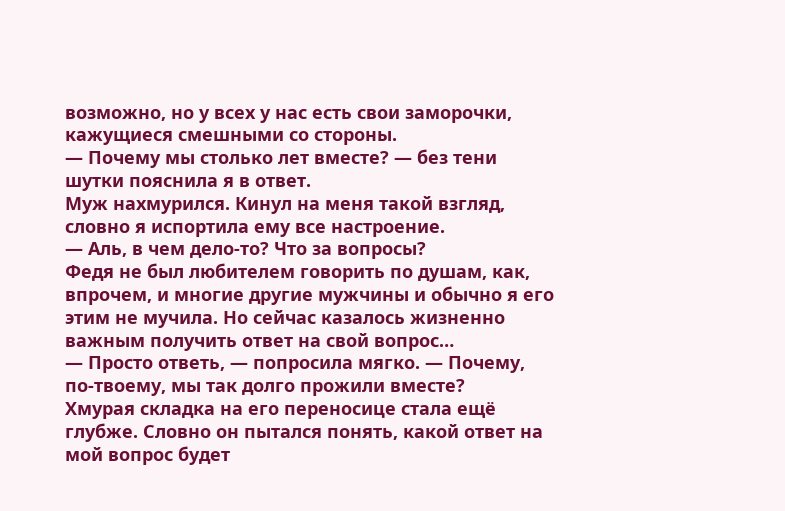возможно, но у всех у нас есть свои заморочки, кажущиеся смешными со стороны.
— Почему мы столько лет вместе? — без тени шутки пояснила я в ответ.
Муж нахмурился. Кинул на меня такой взгляд, словно я испортила ему все настроение.
— Аль, в чем дело-то? Что за вопросы?
Федя не был любителем говорить по душам, как, впрочем, и многие другие мужчины и обычно я его этим не мучила. Но сейчас казалось жизненно важным получить ответ на свой вопрос…
— Просто ответь, — попросила мягко. — Почему, по-твоему, мы так долго прожили вместе?
Хмурая складка на его переносице стала ещё глубже. Словно он пытался понять, какой ответ на мой вопрос будет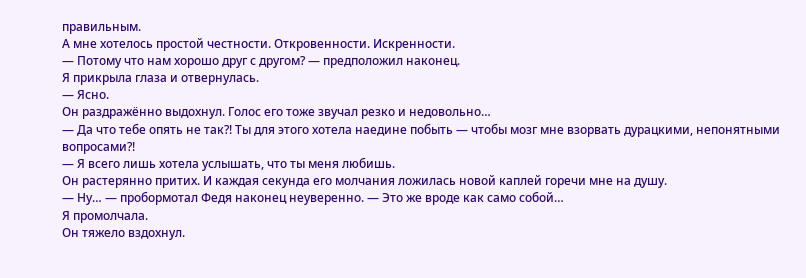правильным.
А мне хотелось простой честности. Откровенности. Искренности.
— Потому что нам хорошо друг с другом? — предположил наконец.
Я прикрыла глаза и отвернулась.
— Ясно.
Он раздражённо выдохнул. Голос его тоже звучал резко и недовольно…
— Да что тебе опять не так?! Ты для этого хотела наедине побыть — чтобы мозг мне взорвать дурацкими, непонятными вопросами?!
— Я всего лишь хотела услышать, что ты меня любишь.
Он растерянно притих. И каждая секунда его молчания ложилась новой каплей горечи мне на душу.
— Ну… — пробормотал Федя наконец неуверенно. — Это же вроде как само собой…
Я промолчала.
Он тяжело вздохнул.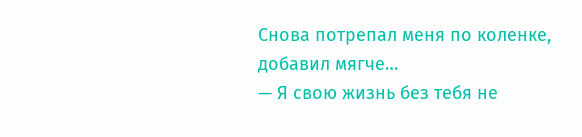Снова потрепал меня по коленке, добавил мягче…
— Я свою жизнь без тебя не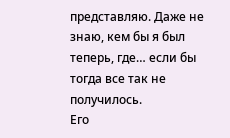представляю. Даже не знаю, кем бы я был теперь, где… если бы тогда все так не получилось.
Его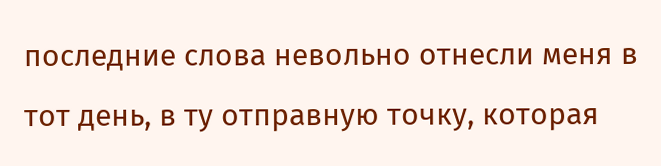последние слова невольно отнесли меня в тот день, в ту отправную точку, которая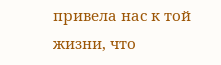привела нас к той жизни, что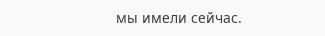мы имели сейчас.